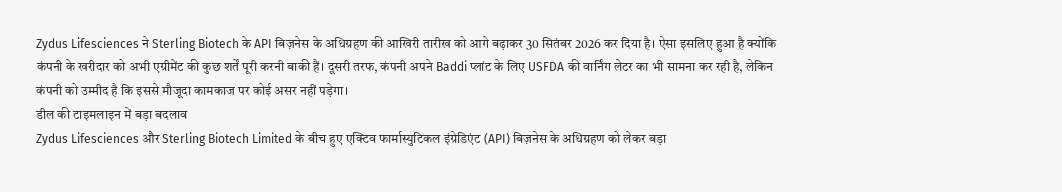Zydus Lifesciences ने Sterling Biotech के API बिज़नेस के अधिग्रहण की आखिरी तारीख को आगे बढ़ाकर 30 सितंबर 2026 कर दिया है। ऐसा इसलिए हुआ है क्योंकि कंपनी के खरीदार को अभी एग्रीमेंट की कुछ शर्तें पूरी करनी बाकी हैं। दूसरी तरफ, कंपनी अपने Baddi प्लांट के लिए USFDA की वार्निंग लेटर का भी सामना कर रही है, लेकिन कंपनी को उम्मीद है कि इससे मौजूदा कामकाज पर कोई असर नहीं पड़ेगा।
डील की टाइमलाइन में बड़ा बदलाव
Zydus Lifesciences और Sterling Biotech Limited के बीच हुए एक्टिव फार्मास्युटिकल इंग्रेडिएंट (API) बिज़नेस के अधिग्रहण को लेकर बड़ा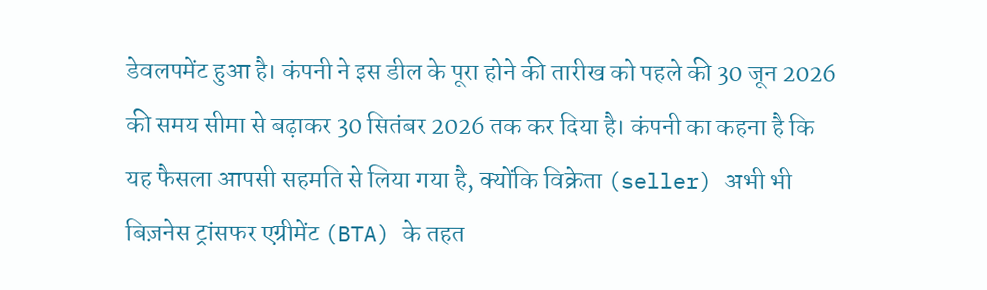डेवलपमेंट हुआ है। कंपनी ने इस डील के पूरा होने की तारीख को पहले की 30 जून 2026 की समय सीमा से बढ़ाकर 30 सितंबर 2026 तक कर दिया है। कंपनी का कहना है कि यह फैसला आपसी सहमति से लिया गया है, क्योंकि विक्रेता (seller) अभी भी बिज़नेस ट्रांसफर एग्रीमेंट (BTA) के तहत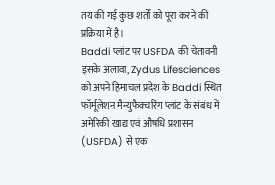तय की गई कुछ शर्तों को पूरा करने की प्रक्रिया में है।
Baddi प्लांट पर USFDA की चेतावनी
इसके अलावा, Zydus Lifesciences को अपने हिमाचल प्रदेश के Baddi स्थित फॉर्मूलेशन मैन्युफैक्चरिंग प्लांट के संबंध में अमेरिकी खाद्य एवं औषधि प्रशासन (USFDA) से एक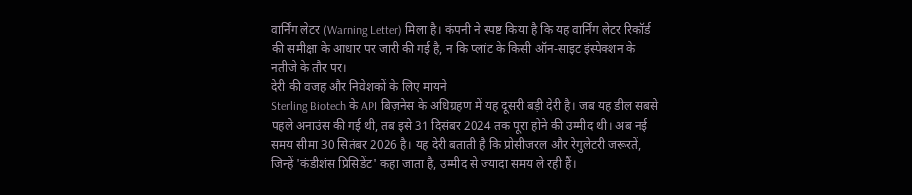वार्निंग लेटर (Warning Letter) मिला है। कंपनी ने स्पष्ट किया है कि यह वार्निंग लेटर रिकॉर्ड की समीक्षा के आधार पर जारी की गई है, न कि प्लांट के किसी ऑन-साइट इंस्पेक्शन के नतीजे के तौर पर।
देरी की वजह और निवेशकों के लिए मायने
Sterling Biotech के API बिज़नेस के अधिग्रहण में यह दूसरी बड़ी देरी है। जब यह डील सबसे पहले अनाउंस की गई थी, तब इसे 31 दिसंबर 2024 तक पूरा होने की उम्मीद थी। अब नई समय सीमा 30 सितंबर 2026 है। यह देरी बताती है कि प्रोसीजरल और रेगुलेटरी जरूरतें, जिन्हें 'कंडीशंस प्रिसिडेंट' कहा जाता है, उम्मीद से ज्यादा समय ले रही हैं।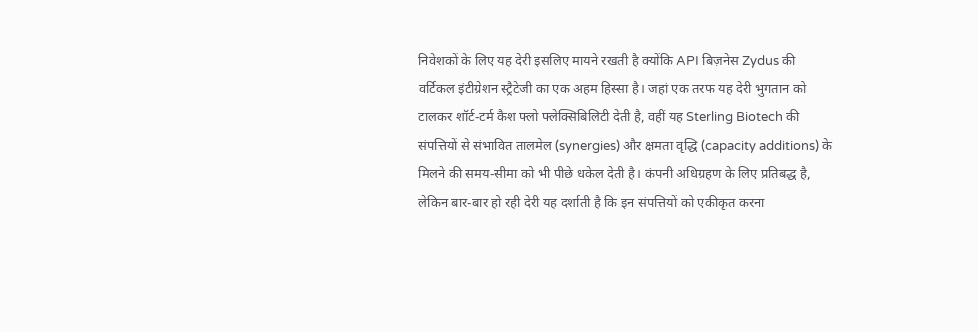निवेशकों के लिए यह देरी इसलिए मायने रखती है क्योंकि API बिज़नेस Zydus की वर्टिकल इंटीग्रेशन स्ट्रैटेजी का एक अहम हिस्सा है। जहां एक तरफ यह देरी भुगतान को टालकर शॉर्ट-टर्म कैश फ्लो फ्लेक्सिबिलिटी देती है, वहीं यह Sterling Biotech की संपत्तियों से संभावित तालमेल (synergies) और क्षमता वृद्धि (capacity additions) के मिलने की समय-सीमा को भी पीछे धकेल देती है। कंपनी अधिग्रहण के लिए प्रतिबद्ध है, लेकिन बार-बार हो रही देरी यह दर्शाती है कि इन संपत्तियों को एकीकृत करना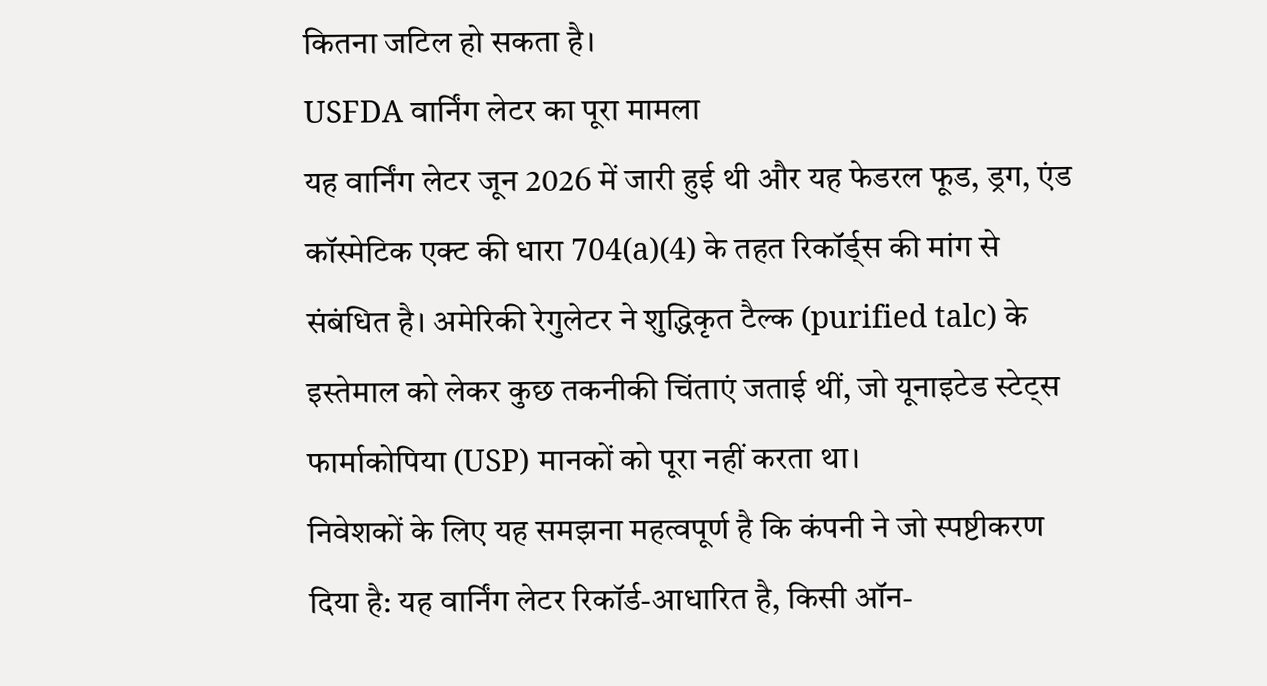कितना जटिल हो सकता है।
USFDA वार्निंग लेटर का पूरा मामला
यह वार्निंग लेटर जून 2026 में जारी हुई थी और यह फेडरल फूड, ड्रग, एंड कॉस्मेटिक एक्ट की धारा 704(a)(4) के तहत रिकॉर्ड्स की मांग से संबंधित है। अमेरिकी रेगुलेटर ने शुद्धिकृत टैल्क (purified talc) के इस्तेमाल को लेकर कुछ तकनीकी चिंताएं जताई थीं, जो यूनाइटेड स्टेट्स फार्माकोपिया (USP) मानकों को पूरा नहीं करता था।
निवेशकों के लिए यह समझना महत्वपूर्ण है कि कंपनी ने जो स्पष्टीकरण दिया है: यह वार्निंग लेटर रिकॉर्ड-आधारित है, किसी ऑन-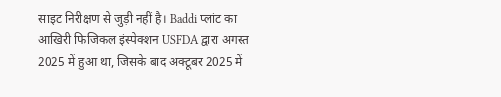साइट निरीक्षण से जुड़ी नहीं है। Baddi प्लांट का आखिरी फिजिकल इंस्पेक्शन USFDA द्वारा अगस्त 2025 में हुआ था, जिसके बाद अक्टूबर 2025 में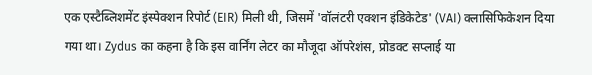एक एस्टैब्लिशमेंट इंस्पेक्शन रिपोर्ट (EIR) मिली थी, जिसमें 'वॉलंटरी एक्शन इंडिकेटेड' (VAI) क्लासिफिकेशन दिया गया था। Zydus का कहना है कि इस वार्निंग लेटर का मौजूदा ऑपरेशंस, प्रोडक्ट सप्लाई या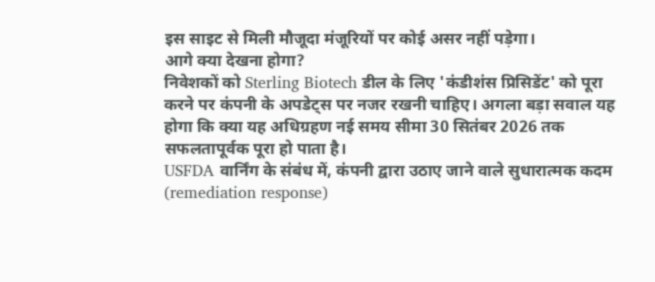इस साइट से मिली मौजूदा मंजूरियों पर कोई असर नहीं पड़ेगा।
आगे क्या देखना होगा?
निवेशकों को Sterling Biotech डील के लिए 'कंडीशंस प्रिसिडेंट' को पूरा करने पर कंपनी के अपडेट्स पर नजर रखनी चाहिए। अगला बड़ा सवाल यह होगा कि क्या यह अधिग्रहण नई समय सीमा 30 सितंबर 2026 तक सफलतापूर्वक पूरा हो पाता है।
USFDA वार्निंग के संबंध में, कंपनी द्वारा उठाए जाने वाले सुधारात्मक कदम (remediation response)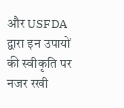और USFDA द्वारा इन उपायों की स्वीकृति पर नजर रखी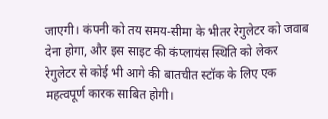जाएगी। कंपनी को तय समय-सीमा के भीतर रेगुलेटर को जवाब देना होगा, और इस साइट की कंप्लायंस स्थिति को लेकर रेगुलेटर से कोई भी आगे की बातचीत स्टॉक के लिए एक महत्वपूर्ण कारक साबित होगी।